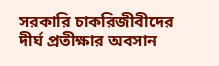সরকারি চাকরিজীবীদের দীর্ঘ প্রতীক্ষার অবসান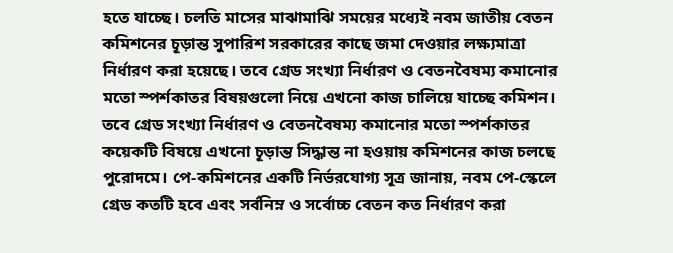হতে যাচ্ছে। চলতি মাসের মাঝামাঝি সময়ের মধ্যেই নবম জাতীয় বেতন কমিশনের চূড়ান্ত সুপারিশ সরকারের কাছে জমা দেওয়ার লক্ষ্যমাত্রা নির্ধারণ করা হয়েছে। তবে গ্রেড সংখ্যা নির্ধারণ ও বেতনবৈষম্য কমানোর মতো স্পর্শকাতর বিষয়গুলো নিয়ে এখনো কাজ চালিয়ে যাচ্ছে কমিশন।
তবে গ্রেড সংখ্যা নির্ধারণ ও বেতনবৈষম্য কমানোর মতো স্পর্শকাতর কয়েকটি বিষয়ে এখনো চূড়ান্ত সিদ্ধান্ত না হওয়ায় কমিশনের কাজ চলছে পুরোদমে। পে-কমিশনের একটি নির্ভরযোগ্য সূত্র জানায়, নবম পে-স্কেলে গ্রেড কতটি হবে এবং সর্বনিম্ন ও সর্বোচ্চ বেতন কত নির্ধারণ করা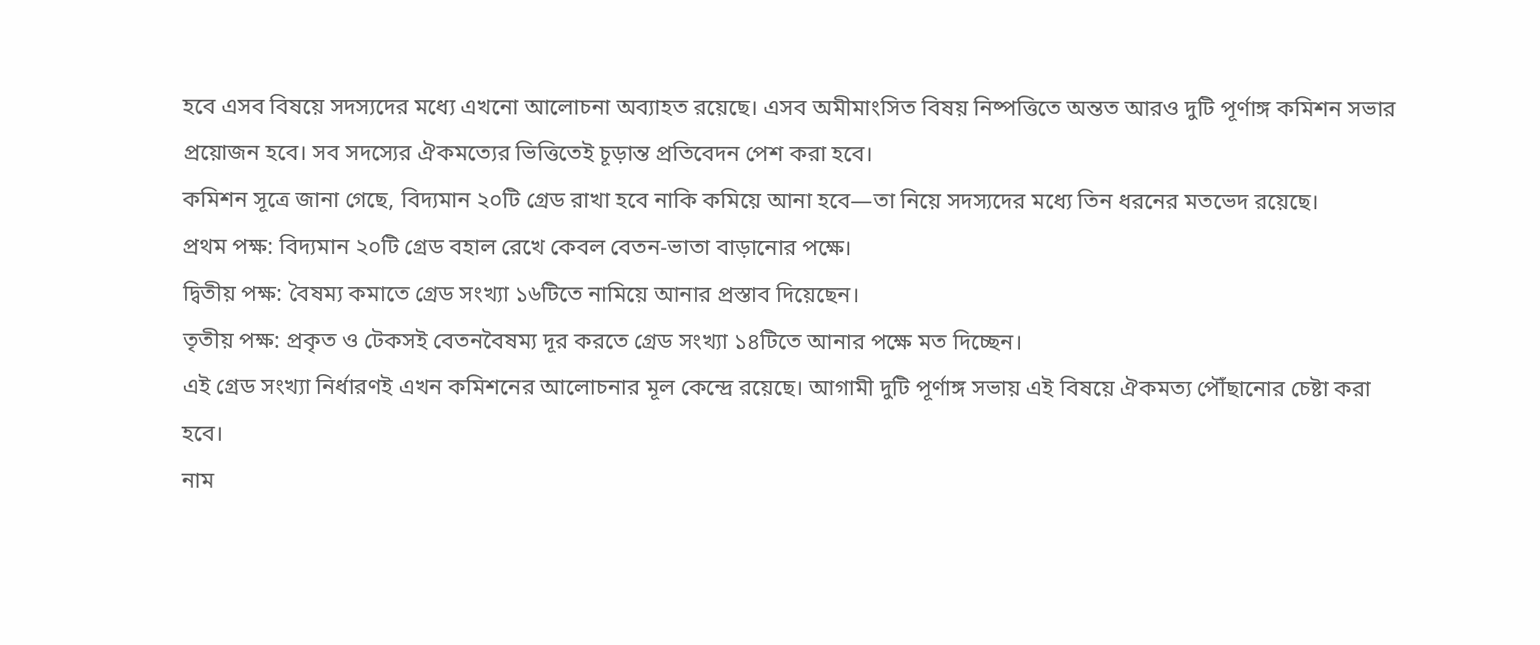হবে এসব বিষয়ে সদস্যদের মধ্যে এখনো আলোচনা অব্যাহত রয়েছে। এসব অমীমাংসিত বিষয় নিষ্পত্তিতে অন্তত আরও দুটি পূর্ণাঙ্গ কমিশন সভার প্রয়োজন হবে। সব সদস্যের ঐকমত্যের ভিত্তিতেই চূড়ান্ত প্রতিবেদন পেশ করা হবে।
কমিশন সূত্রে জানা গেছে, বিদ্যমান ২০টি গ্রেড রাখা হবে নাকি কমিয়ে আনা হবে—তা নিয়ে সদস্যদের মধ্যে তিন ধরনের মতভেদ রয়েছে।
প্রথম পক্ষ: বিদ্যমান ২০টি গ্রেড বহাল রেখে কেবল বেতন-ভাতা বাড়ানোর পক্ষে।
দ্বিতীয় পক্ষ: বৈষম্য কমাতে গ্রেড সংখ্যা ১৬টিতে নামিয়ে আনার প্রস্তাব দিয়েছেন।
তৃতীয় পক্ষ: প্রকৃত ও টেকসই বেতনবৈষম্য দূর করতে গ্রেড সংখ্যা ১৪টিতে আনার পক্ষে মত দিচ্ছেন।
এই গ্রেড সংখ্যা নির্ধারণই এখন কমিশনের আলোচনার মূল কেন্দ্রে রয়েছে। আগামী দুটি পূর্ণাঙ্গ সভায় এই বিষয়ে ঐকমত্য পৌঁছানোর চেষ্টা করা হবে।
নাম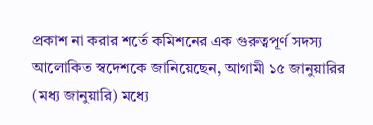প্রকাশ না করার শর্তে কমিশনের এক গুরুত্বপূর্ণ সদস্য আলোকিত স্বদেশকে জানিয়েছেন, আগামী ১৫ জানুয়ারির (মধ্য জানুয়ারি) মধ্যে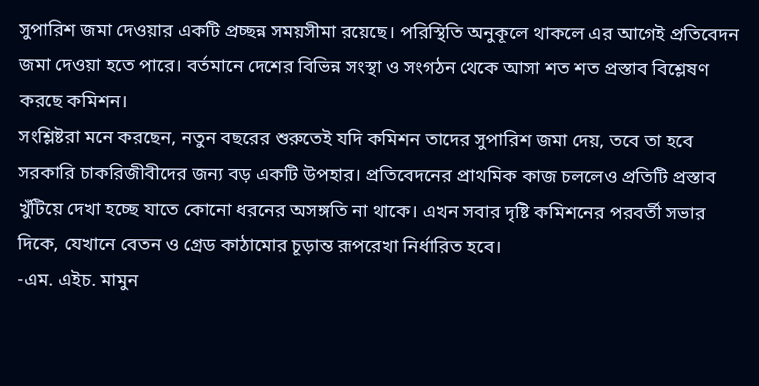সুপারিশ জমা দেওয়ার একটি প্রচ্ছন্ন সময়সীমা রয়েছে। পরিস্থিতি অনুকূলে থাকলে এর আগেই প্রতিবেদন জমা দেওয়া হতে পারে। বর্তমানে দেশের বিভিন্ন সংস্থা ও সংগঠন থেকে আসা শত শত প্রস্তাব বিশ্লেষণ করছে কমিশন।
সংশ্লিষ্টরা মনে করছেন, নতুন বছরের শুরুতেই যদি কমিশন তাদের সুপারিশ জমা দেয়, তবে তা হবে সরকারি চাকরিজীবীদের জন্য বড় একটি উপহার। প্রতিবেদনের প্রাথমিক কাজ চললেও প্রতিটি প্রস্তাব খুঁটিয়ে দেখা হচ্ছে যাতে কোনো ধরনের অসঙ্গতি না থাকে। এখন সবার দৃষ্টি কমিশনের পরবর্তী সভার দিকে, যেখানে বেতন ও গ্রেড কাঠামোর চূড়ান্ত রূপরেখা নির্ধারিত হবে।
-এম. এইচ. মামুন